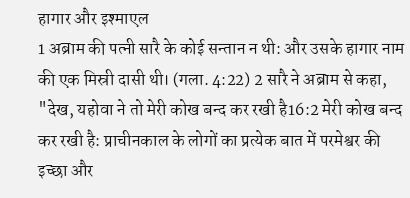हागार और इश्माएल
1 अब्राम की पत्नी सारै के कोई सन्तान न थी: और उसके हागार नाम की एक मिस्री दासी थी। (गला. 4:22) 2 सारै ने अब्राम से कहा, "देख, यहोवा ने तो मेरी कोख बन्द कर रखी है16:2 मेरी कोख बन्द कर रखी है: प्राचीनकाल के लोगों का प्रत्येक बात में परमेश्वर की इच्छा और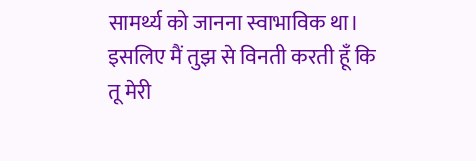सामर्थ्य को जानना स्वाभाविक था। इसलिए मैं तुझ से विनती करती हूँ कि तू मेरी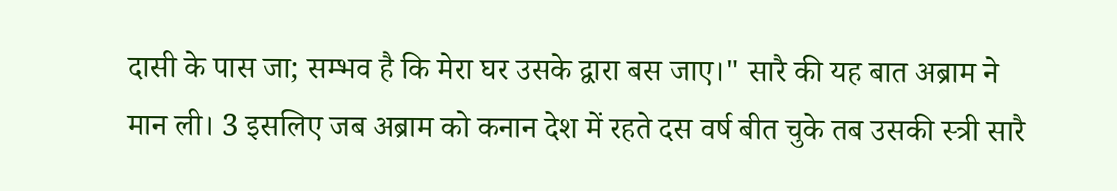दासी के पास जा; सम्भव है कि मेरा घर उसके द्वारा बस जाए।" सारै की यह बात अब्राम ने मान ली। 3 इसलिए जब अब्राम को कनान देश में रहते दस वर्ष बीत चुके तब उसकी स्त्री सारै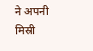ने अपनी मिस्री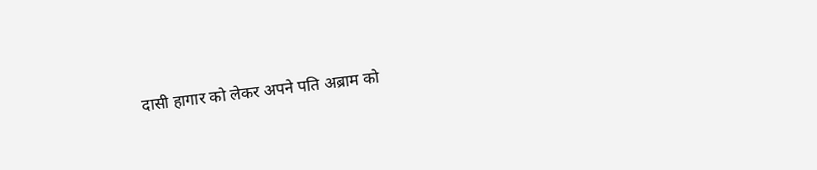दासी हागार को लेकर अपने पति अब्राम को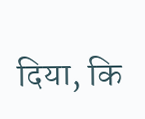दिया, कि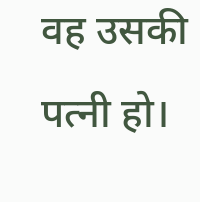वह उसकी पत्नी हो।